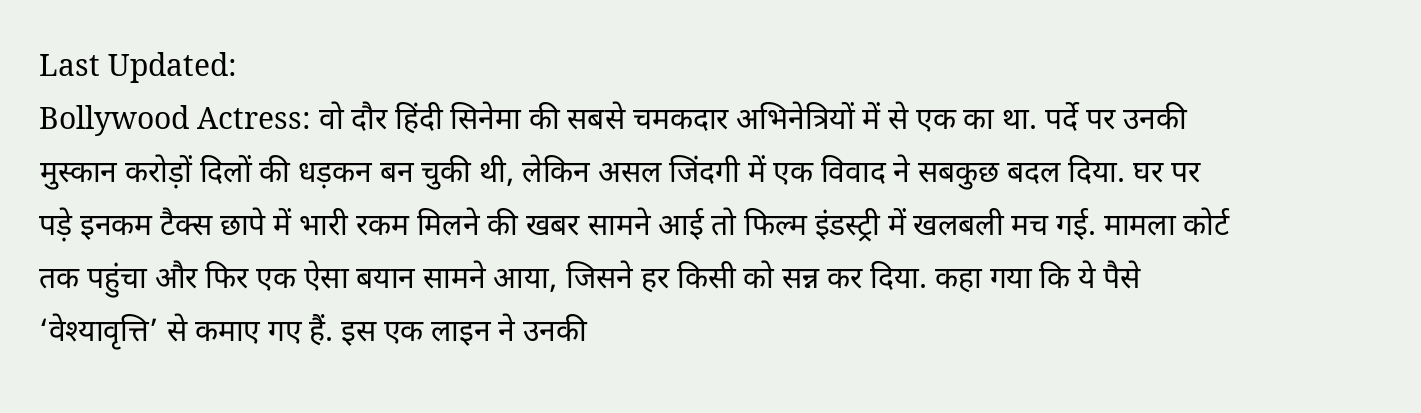Last Updated:
Bollywood Actress: वो दौर हिंदी सिनेमा की सबसे चमकदार अभिनेत्रियों में से एक का था. पर्दे पर उनकी मुस्कान करोड़ों दिलों की धड़कन बन चुकी थी, लेकिन असल जिंदगी में एक विवाद ने सबकुछ बदल दिया. घर पर पड़े इनकम टैक्स छापे में भारी रकम मिलने की खबर सामने आई तो फिल्म इंडस्ट्री में खलबली मच गई. मामला कोर्ट तक पहुंचा और फिर एक ऐसा बयान सामने आया, जिसने हर किसी को सन्न कर दिया. कहा गया कि ये पैसे ‘वेश्यावृत्ति’ से कमाए गए हैं. इस एक लाइन ने उनकी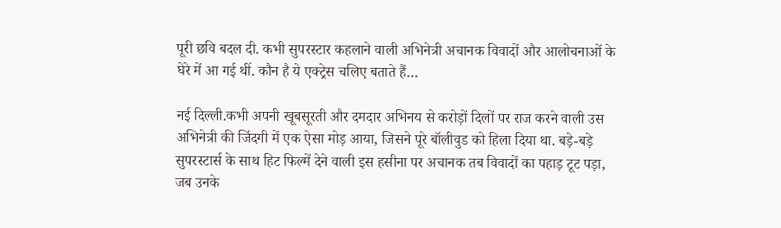पूरी छवि बदल दी. कभी सुपरस्टार कहलाने वाली अभिनेत्री अचानक विवादों और आलोचनाओं के घेरे में आ गई थीं. कौन है ये एक्ट्रेस चलिए बताते हैं…

नई दिल्ली.कभी अपनी खूबसूरती और दमदार अभिनय से करोड़ों दिलों पर राज करने वाली उस अभिनेत्री की जिंदगी में एक ऐसा मोड़ आया, जिसने पूरे बॉलीवुड को हिला दिया था. बड़े-बड़े सुपरस्टार्स के साथ हिट फिल्में देने वाली इस हसीना पर अचानक तब विवादों का पहाड़ टूट पड़ा, जब उनके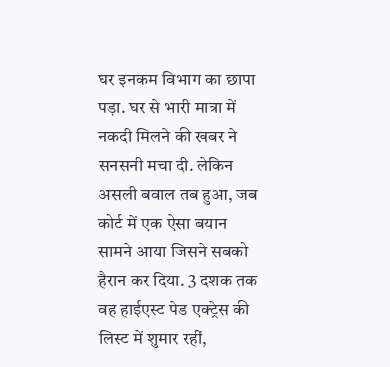घर इनकम विभाग का छापा पड़ा. घर से भारी मात्रा में नकदी मिलने की खबर ने सनसनी मचा दी. लेकिन असली बवाल तब हुआ, जब कोर्ट में एक ऐसा बयान सामने आया जिसने सबको हैरान कर दिया. 3 दशक तक वह हाईएस्ट पेड एक्ट्रेस की लिस्ट में शुमार रहीं,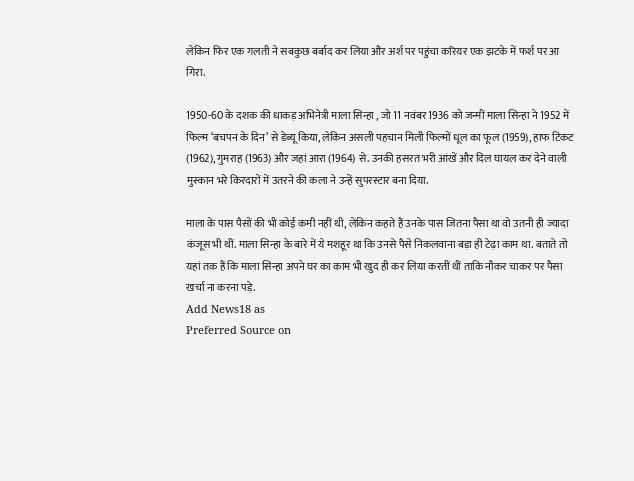लेकिन फिर एक गलती ने सबकुछ बर्बाद कर लिया और अर्श पर पहुंचा करियर एक झटके में फर्श पर आ गिरा.

1950-60 के दशक की धाकड़ अभिनेत्री माला सिन्हा , जो 11 नवंबर 1936 को जन्मीं माला सिन्हा ने 1952 में फिल्म ‘बचपन के दिन’ से डेब्यू किया, लेकिन असली पहचान मिली फिल्मों धूल का फूल (1959), हाफ टिकट (1962), गुमराह (1963) और जहां आरा (1964) से. उनकी हसरत भरी आंखें और दिल घायल कर देने वाली मुस्कान भरे किरदारों में उतरने की कला ने उन्हें सुपरस्टार बना दिया.

माला के पास पैसों की भी कोई कमी नहीं थी, लेकिन कहते हैं उनके पास जितना पैसा था वो उतनी ही ज्यादा कंजूस भी थीं. माला सिन्हा के बारे में ये मशहूर था कि उनसे पैसे निकलवाना बड़ा ही टेढ़ा काम था. बताते तो यहां तक हैं कि माला सिन्हा अपने घर का काम भी खुद ही कर लिया करतीं थीं ताकि नौकर चाकर पर पैसा खर्चा ना करना पड़े.
Add News18 as
Preferred Source on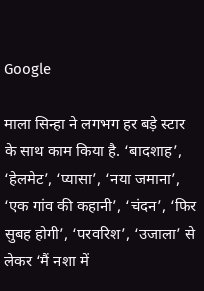Google

माला सिन्हा ने लगभग हर बड़े स्टार के साथ काम किया है. ‘बादशाह’, ‘हेलमेट’, ‘प्यासा’, ‘नया जमाना’, ‘एक गांव की कहानी’, ‘चंदन’, ‘फिर सुबह होगी’, ‘परवरिश’, ‘उजाला’ से लेकर ‘मैं नशा में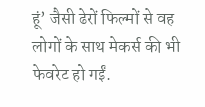हूं’ जैसी ढेरों फिल्मों से वह लोगों के साथ मेकर्स की भी फेवरेट हो गईं.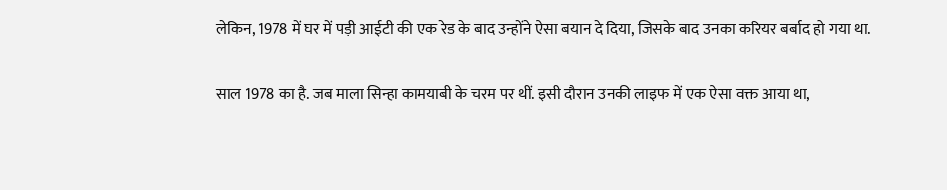लेकिन, 1978 में घर में पड़ी आईटी की एक रेड के बाद उन्होंने ऐसा बयान दे दिया, जिसके बाद उनका करियर बर्बाद हो गया था.

साल 1978 का है. जब माला सिन्हा कामयाबी के चरम पर थीं. इसी दौरान उनकी लाइफ में एक ऐसा वक्त आया था,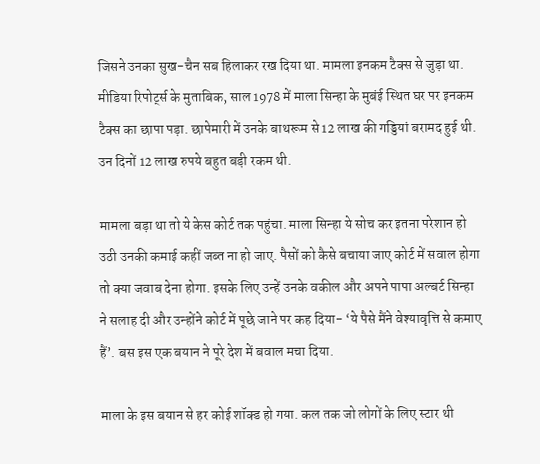जिसने उनका सुख-चैन सब हिलाकर रख दिया था. मामला इनकम टैक्स से जुड़ा था. मीडिया रिपोर्ट्स के मुताबिक, साल 1978 में माला सिन्हा के मुबंई स्थित घर पर इनकम टैक्स का छापा पड़ा. छापेमारी में उनके बाथरूम से 12 लाख की गड्डियां बरामद हुई थी. उन दिनों 12 लाख रुपये बहुत बड़ी रकम थी.

मामला बड़ा था तो ये केस कोर्ट तक पहुंचा. माला सिन्हा ये सोच कर इतना परेशान हो उठी उनकी कमाई कहीं जब्त ना हो जाए. पैसों को कैसे बचाया जाए कोर्ट में सवाल होगा तो क्या जवाब देना होगा. इसके लिए उन्हें उनके वकील और अपने पापा अल्बर्ट सिन्हा ने सलाह दी और उन्होंने कोर्ट में पूछे जाने पर कह दिया- ‘ये पैसे मैंने वेश्यावृत्ति से कमाए हैं’. बस इस एक बयान ने पूरे देश में बवाल मचा दिया.

माला के इस बयान से हर कोई शॉक्ड हो गया. कल तक जो लोगों के लिए स्टार थी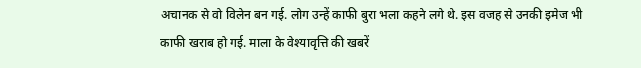अचानक से वो विलेन बन गई. लोग उन्हें काफी बुरा भला कहने लगे थे. इस वजह से उनकी इमेज भी काफी खराब हो गई. माला के वेश्यावृत्ति की खबरें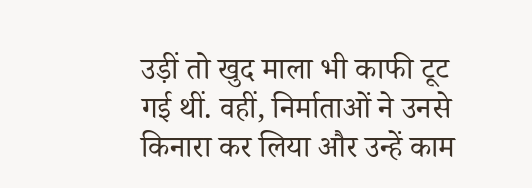उड़ीं तो खुद माला भी काफी टूट गई थीं. वहीं, निर्माताओं ने उनसे किनारा कर लिया और उन्हें काम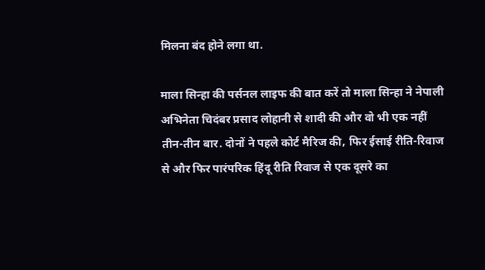मिलना बंद होने लगा था.

माला सिन्हा की पर्सनल लाइफ की बात करें तो माला सिन्हा ने नेपाली अभिनेता चिदंबर प्रसाद लोहानी से शादी की और वो भी एक नहीं तीन-तीन बार. दोनों ने पहले कोर्ट मैरिज की, फिर ईसाई रीति-रिवाज से और फिर पारंपरिक हिंदू रीति रिवाज से एक दूसरे का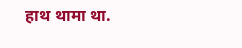हाथ थामा था.